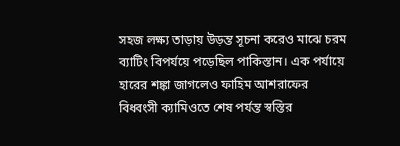সহজ লক্ষ্য তাড়ায় উড়ন্ত সূচনা করেও মাঝে চরম ব্যাটিং বিপর্যয়ে পড়েছিল পাকিস্তান। এক পর্যায়ে হারের শঙ্কা জাগলেও ফাহিম আশরাফের বিধ্বংসী ক্যামিওতে শেষ পর্যন্ত স্বস্তির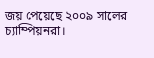জয় পেয়েছে ২০০৯ সালের চ্যাম্পিয়নরা।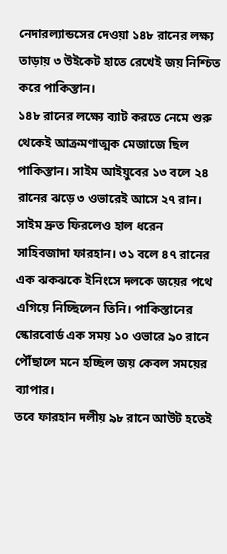নেদারল্যান্ডসের দেওয়া ১৪৮ রানের লক্ষ্য তাড়ায় ৩ উইকেট হাতে রেখেই জয় নিশ্চিত করে পাকিস্তান।
১৪৮ রানের লক্ষ্যে ব্যাট করতে নেমে শুরু থেকেই আক্রমণাত্মক মেজাজে ছিল পাকিস্তান। সাইম আইয়ুবের ১৩ বলে ২৪ রানের ঝড়ে ৩ ওভারেই আসে ২৭ রান। সাইম দ্রুত ফিরলেও হাল ধরেন সাহিবজাদা ফারহান। ৩১ বলে ৪৭ রানের এক ঝকঝকে ইনিংসে দলকে জয়ের পথে এগিয়ে নিচ্ছিলেন তিনি। পাকিস্তানের স্কোরবোর্ড এক সময় ১০ ওভারে ৯০ রানে পৌঁছালে মনে হচ্ছিল জয় কেবল সময়ের ব্যাপার।
তবে ফারহান দলীয় ৯৮ রানে আউট হতেই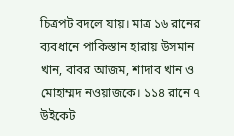চিত্রপট বদলে যায়। মাত্র ১৬ রানের ব্যবধানে পাকিস্তান হারায় উসমান খান, বাবর আজম, শাদাব খান ও মোহাম্মদ নওয়াজকে। ১১৪ রানে ৭ উইকেট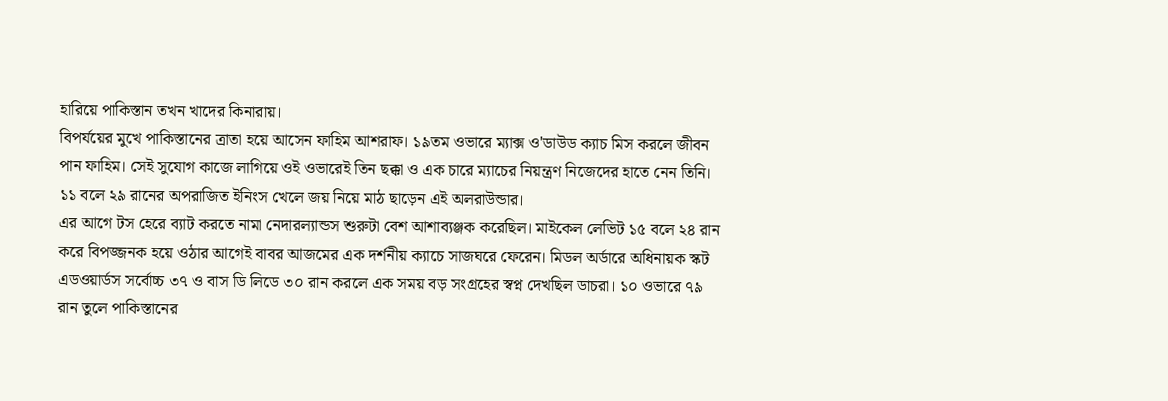হারিয়ে পাকিস্তান তখন খাদের কিনারায়।
বিপর্যয়ের মুখে পাকিস্তানের ত্রাতা হয়ে আসেন ফাহিম আশরাফ। ১৯তম ওভারে ম্যাক্স ও'ডাউড ক্যাচ মিস করলে জীবন পান ফাহিম। সেই সুযোগ কাজে লাগিয়ে ওই ওভারেই তিন ছক্কা ও এক চারে ম্যাচের নিয়ন্ত্রণ নিজেদের হাতে নেন তিনি। ১১ বলে ২৯ রানের অপরাজিত ইনিংস খেলে জয় নিয়ে মাঠ ছাড়েন এই অলরাউন্ডার।
এর আগে টস হেরে ব্যাট করতে নামা নেদারল্যান্ডস শুরুটা বেশ আশাব্যঞ্জক করেছিল। মাইকেল লেভিট ১৫ বলে ২৪ রান করে বিপজ্জনক হয়ে ওঠার আগেই বাবর আজমের এক দর্শনীয় ক্যাচে সাজঘরে ফেরেন। মিডল অর্ডারে অধিনায়ক স্কট এডওয়ার্ডস সর্বোচ্চ ৩৭ ও বাস ডি লিডে ৩০ রান করলে এক সময় বড় সংগ্রহের স্বপ্ন দেখছিল ডাচরা। ১০ ওভারে ৭৯ রান তুলে পাকিস্তানের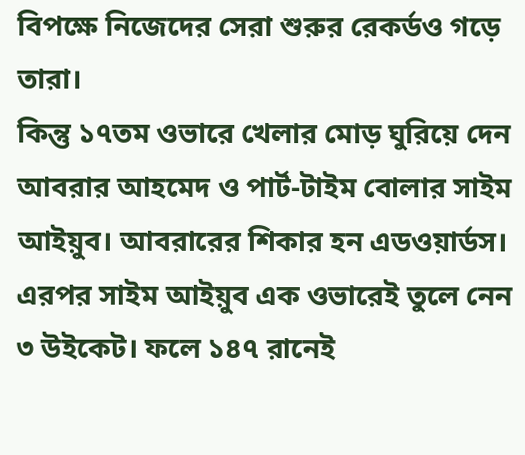বিপক্ষে নিজেদের সেরা শুরুর রেকর্ডও গড়ে তারা।
কিন্তু ১৭তম ওভারে খেলার মোড় ঘুরিয়ে দেন আবরার আহমেদ ও পার্ট-টাইম বোলার সাইম আইয়ুব। আবরারের শিকার হন এডওয়ার্ডস। এরপর সাইম আইয়ুব এক ওভারেই তুলে নেন ৩ উইকেট। ফলে ১৪৭ রানেই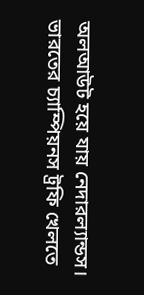অলআউট হয়ে যায় নেদারল্যান্ডস।
ভারতের চ্যাম্পিয়নস ট্রফি খেলতে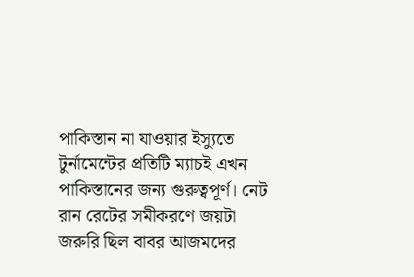পাকিস্তান না যাওয়ার ইস্যুতে টুর্নামেন্টের প্রতিটি ম্যাচই এখন পাকিস্তানের জন্য গুরুত্বপূর্ণ। নেট রান রেটের সমীকরণে জয়টা জরুরি ছিল বাবর আজমদের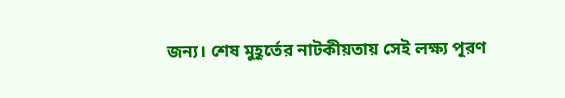জন্য। শেষ মুহূর্তের নাটকীয়তায় সেই লক্ষ্য পূরণ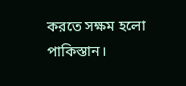করতে সক্ষম হলো পাকিস্তান।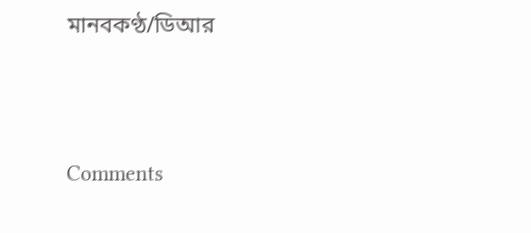মানবকণ্ঠ/ডিআর




Comments